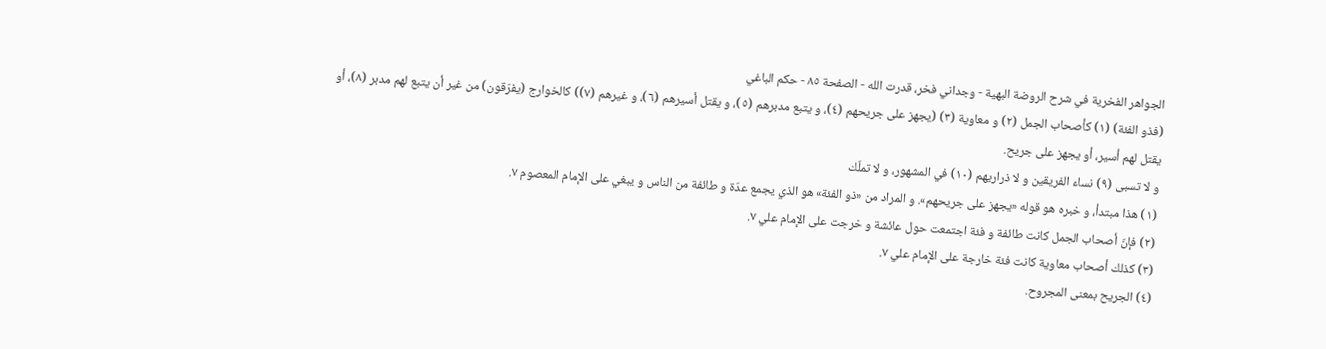الجواهر الفخرية في شرح الروضة البهية - وجداني فخر، قدرت الله - الصفحة ٨٥ - حكم الباغي
(فذو الفئة) (١) كأصحاب الجمل (٢) و معاوية (٣) (يجهز على جريحهم (٤)، و يتبع مدبرهم (٥)، و يقتل أسيرهم (٦)، و غيرهم (٧)) كالخوارج (يفرّقون) من غير أن يتبع لهم مدبر (٨)، أو يقتل لهم أسير، أو يجهز على جريح.
و لا تسبى (٩) نساء الفريقين و لا ذراريهم (١٠) في المشهور، و لا تملّك
(١) هذا مبتدأ، و خبره هو قوله «يجهز على جريحهم». و المراد من «ذو الفئة» هو الذي يجمع عدّة و طائفة من الناس و يبغي على الإمام المعصوم ٧.
(٢) فإنّ أصحاب الجمل كانت طائفة و فئة اجتمعت حول عائشة و خرجت على الإمام علي ٧.
(٣) كذلك أصحاب معاوية كانت فئة خارجة على الإمام علي ٧.
(٤) الجريح بمعنى المجروح.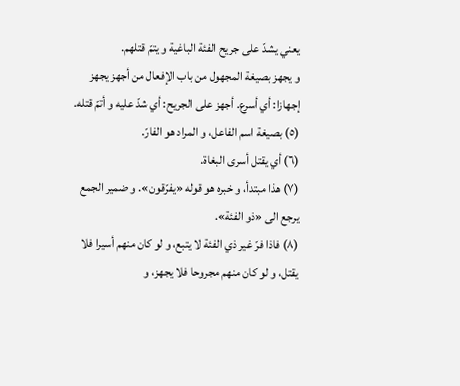يعني يشدّ على جريح الفئة الباغية و يتمّ قتلهم.
و يجهز بصيغة المجهول من باب الإفعال من أجهز يجهز إجهازا: أي أسرع. أجهز على الجريح: أي شدّ عليه و أتمّ قتله.
(٥) بصيغة اسم الفاعل، و المراد هو الفارّ.
(٦) أي يقتل أسرى البغاة.
(٧) هذا مبتدأ، و خبره هو قوله «يفرّقون». و ضمير الجمع يرجع الى «ذو الفئة».
(٨) فاذا فرّ غير ذي الفئة لا يتبع، و لو كان منهم أسيرا فلا يقتل، و لو كان منهم مجروحا فلا يجهز، و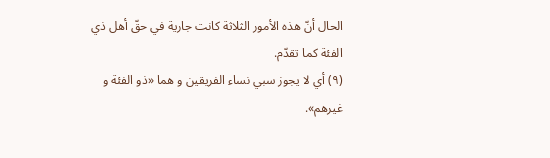الحال أنّ هذه الأمور الثلاثة كانت جارية في حقّ أهل ذي الفئة كما تقدّم.
(٩) أي لا يجوز سبي نساء الفريقين و هما «ذو الفئة و غيرهم».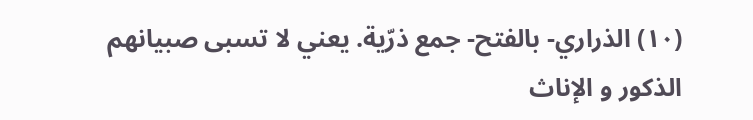(١٠) الذراري- بالفتح- جمع ذرّية. يعني لا تسبى صبيانهم الذكور و الإناث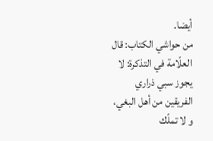أيضا.
من حواشي الكتاب: قال العلّامة في التذكرة: لا يجوز سبي ذراري الفريقين من أهل البغي، و لا تملّك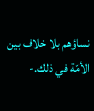نساؤهم بلا خلاف بين الأمّة في ذلك.-